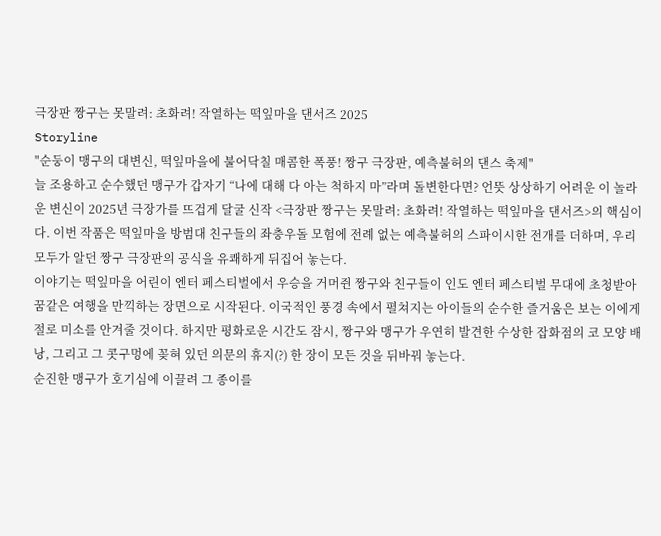극장판 짱구는 못말려: 초화려! 작열하는 떡잎마을 댄서즈 2025
Storyline
"순둥이 맹구의 대변신, 떡잎마을에 불어닥칠 매콤한 폭풍! 짱구 극장판, 예측불허의 댄스 축제"
늘 조용하고 순수했던 맹구가 갑자기 “나에 대해 다 아는 척하지 마”라며 돌변한다면? 언뜻 상상하기 어려운 이 놀라운 변신이 2025년 극장가를 뜨겁게 달굴 신작 <극장판 짱구는 못말려: 초화려! 작열하는 떡잎마을 댄서즈>의 핵심이다. 이번 작품은 떡잎마을 방범대 친구들의 좌충우돌 모험에 전례 없는 예측불허의 스파이시한 전개를 더하며, 우리 모두가 알던 짱구 극장판의 공식을 유쾌하게 뒤집어 놓는다.
이야기는 떡잎마을 어린이 엔터 페스티벌에서 우승을 거머쥔 짱구와 친구들이 인도 엔터 페스티벌 무대에 초청받아 꿈같은 여행을 만끽하는 장면으로 시작된다. 이국적인 풍경 속에서 펼쳐지는 아이들의 순수한 즐거움은 보는 이에게 절로 미소를 안겨줄 것이다. 하지만 평화로운 시간도 잠시, 짱구와 맹구가 우연히 발견한 수상한 잡화점의 코 모양 배낭, 그리고 그 콧구멍에 꽂혀 있던 의문의 휴지(?) 한 장이 모든 것을 뒤바꿔 놓는다.
순진한 맹구가 호기심에 이끌려 그 종이를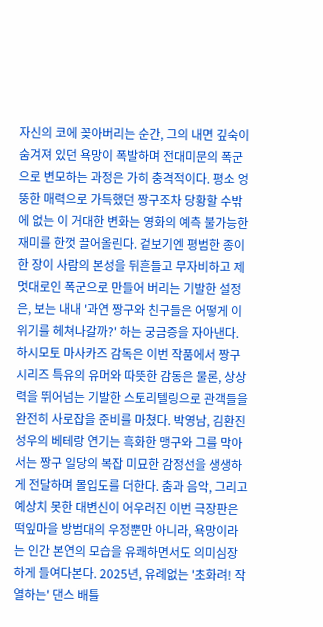자신의 코에 꽂아버리는 순간, 그의 내면 깊숙이 숨겨져 있던 욕망이 폭발하며 전대미문의 폭군으로 변모하는 과정은 가히 충격적이다. 평소 엉뚱한 매력으로 가득했던 짱구조차 당황할 수밖에 없는 이 거대한 변화는 영화의 예측 불가능한 재미를 한껏 끌어올린다. 겉보기엔 평범한 종이 한 장이 사람의 본성을 뒤흔들고 무자비하고 제멋대로인 폭군으로 만들어 버리는 기발한 설정은, 보는 내내 '과연 짱구와 친구들은 어떻게 이 위기를 헤쳐나갈까?' 하는 궁금증을 자아낸다.
하시모토 마사카즈 감독은 이번 작품에서 짱구 시리즈 특유의 유머와 따뜻한 감동은 물론, 상상력을 뛰어넘는 기발한 스토리텔링으로 관객들을 완전히 사로잡을 준비를 마쳤다. 박영남, 김환진 성우의 베테랑 연기는 흑화한 맹구와 그를 막아서는 짱구 일당의 복잡 미묘한 감정선을 생생하게 전달하며 몰입도를 더한다. 춤과 음악, 그리고 예상치 못한 대변신이 어우러진 이번 극장판은 떡잎마을 방범대의 우정뿐만 아니라, 욕망이라는 인간 본연의 모습을 유쾌하면서도 의미심장하게 들여다본다. 2025년, 유례없는 '초화려! 작열하는' 댄스 배틀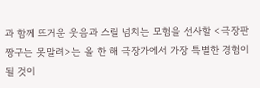과 함께 뜨거운 웃음과 스릴 넘치는 모험을 선사할 <극장판 짱구는 못말려>는 올 한 해 극장가에서 가장 특별한 경험이 될 것이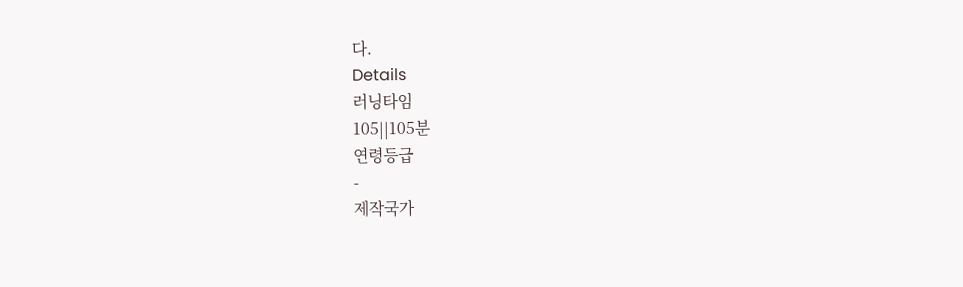다.
Details
러닝타임
105||105분
연령등급
-
제작국가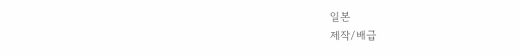일본
제작/배급